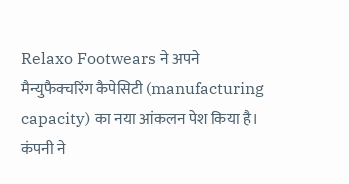Relaxo Footwears ने अपने मैन्युफैक्चरिंग कैपेसिटी (manufacturing capacity) का नया आंकलन पेश किया है। कंपनी ने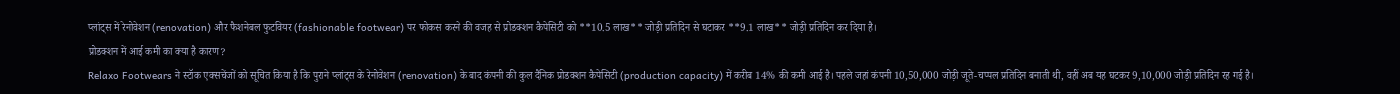प्लांट्स में रेनोवेशन (renovation) और फैशनेबल फुटवियर (fashionable footwear) पर फोकस करने की वजह से प्रोडक्शन कैपेसिटी को **10.5 लाख** जोड़ी प्रतिदिन से घटाकर **9.1 लाख** जोड़ी प्रतिदिन कर दिया है।
प्रोडक्शन में आई कमी का क्या है कारण?
Relaxo Footwears ने स्टॉक एक्सचेंजों को सूचित किया है कि पुराने प्लांट्स के रेनोवेशन (renovation) के बाद कंपनी की कुल दैनिक प्रोडक्शन कैपेसिटी (production capacity) में करीब 14% की कमी आई है। पहले जहां कंपनी 10,50,000 जोड़ी जूते-चप्पल प्रतिदिन बनाती थी, वहीं अब यह घटकर 9,10,000 जोड़ी प्रतिदिन रह गई है।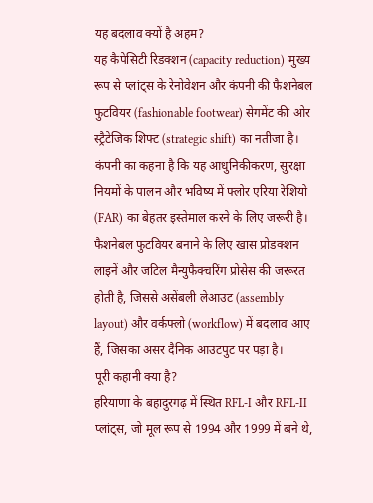यह बदलाव क्यों है अहम?
यह कैपेसिटी रिडक्शन (capacity reduction) मुख्य रूप से प्लांट्स के रेनोवेशन और कंपनी की फैशनेबल फुटवियर (fashionable footwear) सेगमेंट की ओर स्ट्रैटेजिक शिफ्ट (strategic shift) का नतीजा है। कंपनी का कहना है कि यह आधुनिकीकरण, सुरक्षा नियमों के पालन और भविष्य में फ्लोर एरिया रेशियो (FAR) का बेहतर इस्तेमाल करने के लिए जरूरी है। फैशनेबल फुटवियर बनाने के लिए खास प्रोडक्शन लाइनें और जटिल मैन्युफैक्चरिंग प्रोसेस की जरूरत होती है, जिससे असेंबली लेआउट (assembly layout) और वर्कफ्लो (workflow) में बदलाव आए हैं, जिसका असर दैनिक आउटपुट पर पड़ा है।
पूरी कहानी क्या है?
हरियाणा के बहादुरगढ़ में स्थित RFL-I और RFL-II प्लांट्स, जो मूल रूप से 1994 और 1999 में बने थे,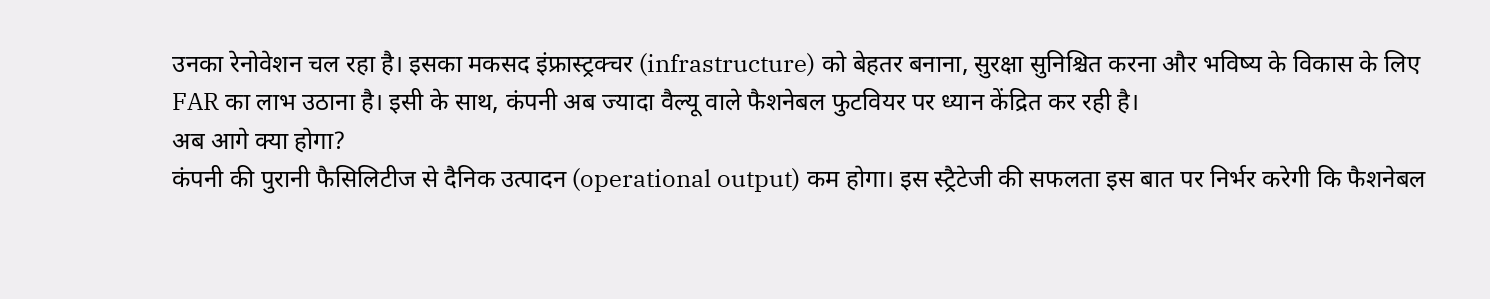उनका रेनोवेशन चल रहा है। इसका मकसद इंफ्रास्ट्रक्चर (infrastructure) को बेहतर बनाना, सुरक्षा सुनिश्चित करना और भविष्य के विकास के लिए FAR का लाभ उठाना है। इसी के साथ, कंपनी अब ज्यादा वैल्यू वाले फैशनेबल फुटवियर पर ध्यान केंद्रित कर रही है।
अब आगे क्या होगा?
कंपनी की पुरानी फैसिलिटीज से दैनिक उत्पादन (operational output) कम होगा। इस स्ट्रैटेजी की सफलता इस बात पर निर्भर करेगी कि फैशनेबल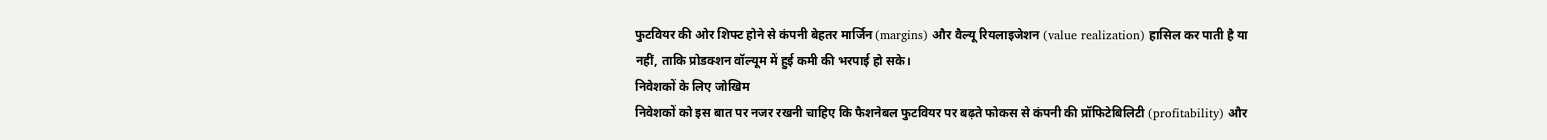फुटवियर की ओर शिफ्ट होने से कंपनी बेहतर मार्जिन (margins) और वैल्यू रियलाइजेशन (value realization) हासिल कर पाती है या नहीं, ताकि प्रोडक्शन वॉल्यूम में हुई कमी की भरपाई हो सके।
निवेशकों के लिए जोखिम
निवेशकों को इस बात पर नजर रखनी चाहिए कि फैशनेबल फुटवियर पर बढ़ते फोकस से कंपनी की प्रॉफिटेबिलिटी (profitability) और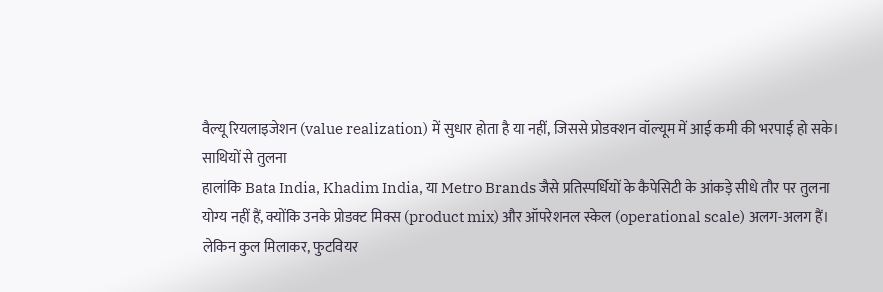वैल्यू रियलाइजेशन (value realization) में सुधार होता है या नहीं, जिससे प्रोडक्शन वॉल्यूम में आई कमी की भरपाई हो सके।
साथियों से तुलना
हालांकि Bata India, Khadim India, या Metro Brands जैसे प्रतिस्पर्धियों के कैपेसिटी के आंकड़े सीधे तौर पर तुलना योग्य नहीं हैं, क्योंकि उनके प्रोडक्ट मिक्स (product mix) और ऑपरेशनल स्केल (operational scale) अलग-अलग हैं। लेकिन कुल मिलाकर, फुटवियर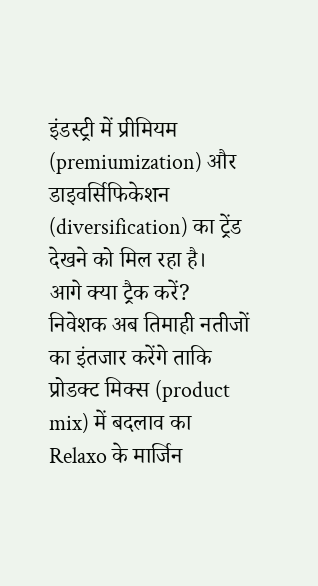इंडस्ट्री में प्रीमियम (premiumization) और डाइवर्सिफिकेशन (diversification) का ट्रेंड देखने को मिल रहा है।
आगे क्या ट्रैक करें?
निवेशक अब तिमाही नतीजों का इंतजार करेंगे ताकि प्रोडक्ट मिक्स (product mix) में बदलाव का Relaxo के मार्जिन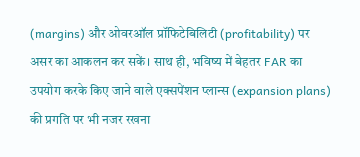(margins) और ओवरऑल प्रॉफिटेबिलिटी (profitability) पर असर का आकलन कर सकें। साथ ही, भविष्य में बेहतर FAR का उपयोग करके किए जाने वाले एक्सपेंशन प्लान्स (expansion plans) की प्रगति पर भी नजर रखना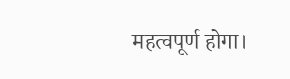महत्वपूर्ण होगा।